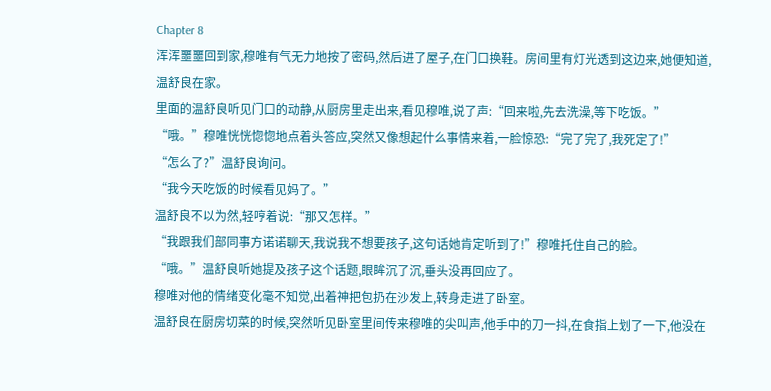Chapter 8
浑浑噩噩回到家,穆唯有气无力地按了密码,然后进了屋子,在门口换鞋。房间里有灯光透到这边来,她便知道,温舒良在家。
里面的温舒良听见门口的动静,从厨房里走出来,看见穆唯,说了声:“回来啦,先去洗澡,等下吃饭。”
“哦。”穆唯恍恍惚惚地点着头答应,突然又像想起什么事情来着,一脸惊恐:“完了完了,我死定了!”
“怎么了?”温舒良询问。
“我今天吃饭的时候看见妈了。”
温舒良不以为然,轻哼着说:“那又怎样。”
“我跟我们部同事方诺诺聊天,我说我不想要孩子,这句话她肯定听到了!”穆唯托住自己的脸。
“哦。”温舒良听她提及孩子这个话题,眼眸沉了沉,垂头没再回应了。
穆唯对他的情绪变化毫不知觉,出着神把包扔在沙发上,转身走进了卧室。
温舒良在厨房切菜的时候,突然听见卧室里间传来穆唯的尖叫声,他手中的刀一抖,在食指上划了一下,他没在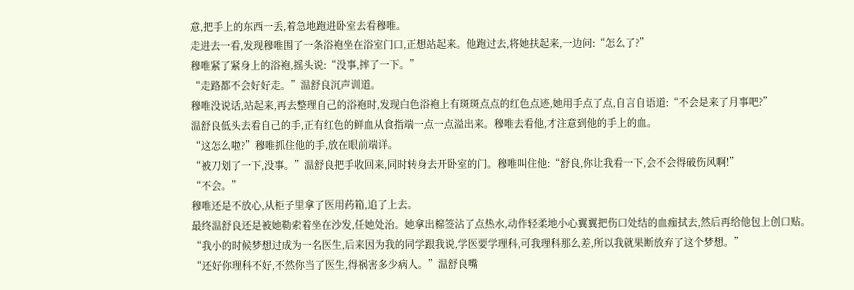意,把手上的东西一丢,着急地跑进卧室去看穆唯。
走进去一看,发现穆唯围了一条浴袍坐在浴室门口,正想站起来。他跑过去,将她扶起来,一边问:“怎么了?”
穆唯紧了紧身上的浴袍,摇头说:“没事,摔了一下。”
“走路都不会好好走。”温舒良沉声训道。
穆唯没说话,站起来,再去整理自己的浴袍时,发现白色浴袍上有斑斑点点的红色点迹,她用手点了点,自言自语道:“不会是来了月事吧?”
温舒良低头去看自己的手,正有红色的鲜血从食指端一点一点溢出来。穆唯去看他,才注意到他的手上的血。
“这怎么啦?”穆唯抓住他的手,放在眼前端详。
“被刀划了一下,没事。”温舒良把手收回来,同时转身去开卧室的门。穆唯叫住他:“舒良,你让我看一下,会不会得破伤风啊!”
“不会。”
穆唯还是不放心,从柜子里拿了医用药箱,追了上去。
最终温舒良还是被她勒索着坐在沙发,任她处治。她拿出棉签沾了点热水,动作轻柔地小心翼翼把伤口处结的血痂拭去,然后再给他包上创口贴。
“我小的时候梦想过成为一名医生,后来因为我的同学跟我说,学医要学理科,可我理科那么差,所以我就果断放弃了这个梦想。”
“还好你理科不好,不然你当了医生,得祸害多少病人。”温舒良嘴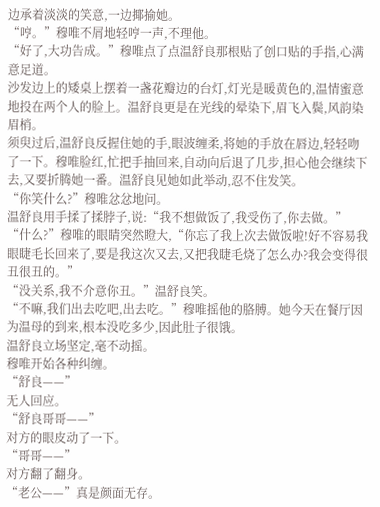边承着淡淡的笑意,一边揶揄她。
“哼。”穆唯不屑地轻哼一声,不理他。
“好了,大功告成。”穆唯点了点温舒良那根贴了创口贴的手指,心满意足道。
沙发边上的矮桌上摆着一盏花瓣边的台灯,灯光是暖黄色的,温情蜜意地投在两个人的脸上。温舒良更是在光线的晕染下,眉飞入鬓,风韵染眉梢。
须臾过后,温舒良反握住她的手,眼波缠柔,将她的手放在唇边,轻轻吻了一下。穆唯脸红,忙把手抽回来,自动向后退了几步,担心他会继续下去,又要折腾她一番。温舒良见她如此举动,忍不住发笑。
“你笑什么?”穆唯忿忿地问。
温舒良用手揉了揉脖子,说:“我不想做饭了,我受伤了,你去做。”
“什么?”穆唯的眼睛突然瞪大,“你忘了我上次去做饭啦!好不容易我眼睫毛长回来了,要是我这次又去,又把我睫毛烧了怎么办?我会变得很丑很丑的。”
“没关系,我不介意你丑。”温舒良笑。
“不嘛,我们出去吃吧,出去吃。”穆唯摇他的胳膊。她今天在餐厅因为温母的到来,根本没吃多少,因此肚子很饿。
温舒良立场坚定,毫不动摇。
穆唯开始各种纠缠。
“舒良——”
无人回应。
“舒良哥哥——”
对方的眼皮动了一下。
“哥哥——”
对方翻了翻身。
“老公——”真是颜面无存。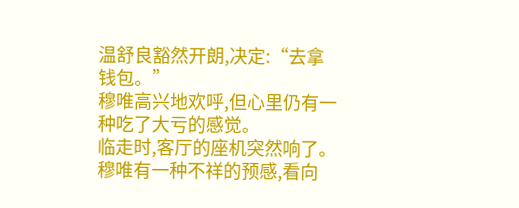温舒良豁然开朗,决定:“去拿钱包。”
穆唯高兴地欢呼,但心里仍有一种吃了大亏的感觉。
临走时,客厅的座机突然响了。穆唯有一种不祥的预感,看向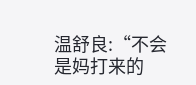温舒良:“不会是妈打来的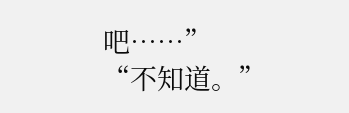吧……”
“不知道。”